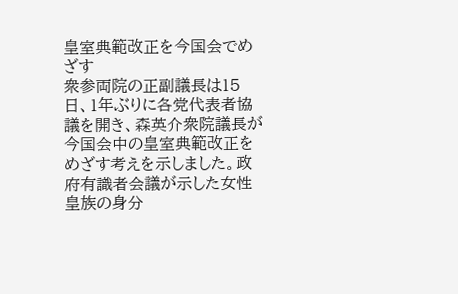皇室典範改正を今国会でめざす
衆参両院の正副議長は15日、1年ぶりに各党代表者協議を開き、森英介衆院議長が今国会中の皇室典範改正をめざす考えを示しました。政府有識者会議が示した女性皇族の身分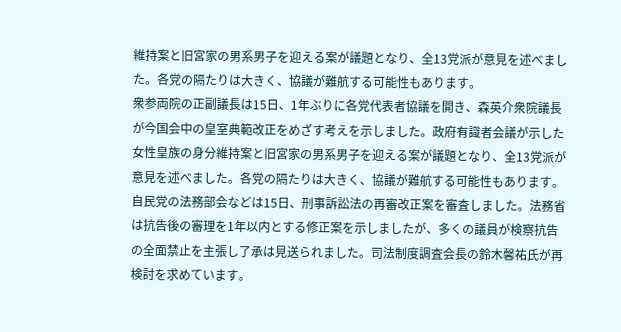維持案と旧宮家の男系男子を迎える案が議題となり、全13党派が意見を述べました。各党の隔たりは大きく、協議が難航する可能性もあります。
衆参両院の正副議長は15日、1年ぶりに各党代表者協議を開き、森英介衆院議長が今国会中の皇室典範改正をめざす考えを示しました。政府有識者会議が示した女性皇族の身分維持案と旧宮家の男系男子を迎える案が議題となり、全13党派が意見を述べました。各党の隔たりは大きく、協議が難航する可能性もあります。
自民党の法務部会などは15日、刑事訴訟法の再審改正案を審査しました。法務省は抗告後の審理を1年以内とする修正案を示しましたが、多くの議員が検察抗告の全面禁止を主張し了承は見送られました。司法制度調査会長の鈴木馨祐氏が再検討を求めています。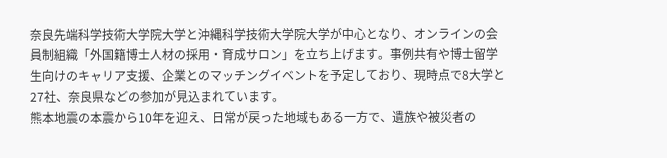奈良先端科学技術大学院大学と沖縄科学技術大学院大学が中心となり、オンラインの会員制組織「外国籍博士人材の採用・育成サロン」を立ち上げます。事例共有や博士留学生向けのキャリア支援、企業とのマッチングイベントを予定しており、現時点で8大学と27社、奈良県などの参加が見込まれています。
熊本地震の本震から10年を迎え、日常が戻った地域もある一方で、遺族や被災者の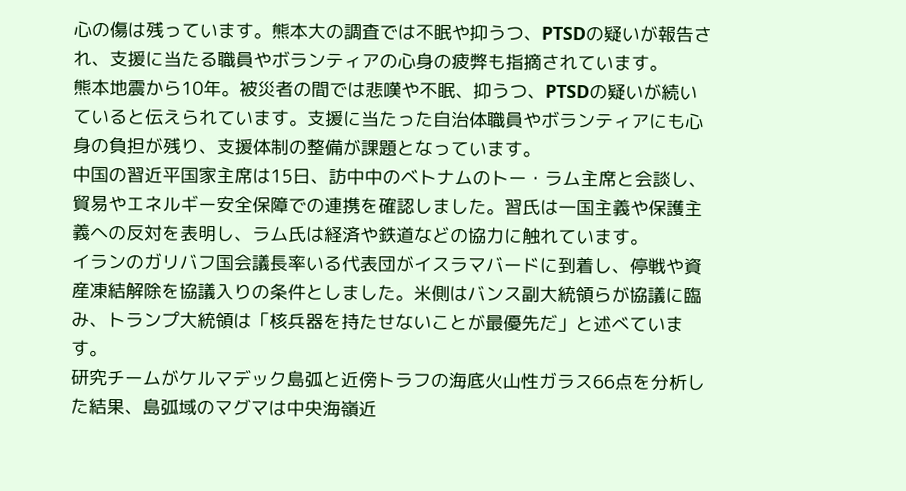心の傷は残っています。熊本大の調査では不眠や抑うつ、PTSDの疑いが報告され、支援に当たる職員やボランティアの心身の疲弊も指摘されています。
熊本地震から10年。被災者の間では悲嘆や不眠、抑うつ、PTSDの疑いが続いていると伝えられています。支援に当たった自治体職員やボランティアにも心身の負担が残り、支援体制の整備が課題となっています。
中国の習近平国家主席は15日、訪中中のベトナムのトー・ラム主席と会談し、貿易やエネルギー安全保障での連携を確認しました。習氏は一国主義や保護主義への反対を表明し、ラム氏は経済や鉄道などの協力に触れています。
イランのガリバフ国会議長率いる代表団がイスラマバードに到着し、停戦や資産凍結解除を協議入りの条件としました。米側はバンス副大統領らが協議に臨み、トランプ大統領は「核兵器を持たせないことが最優先だ」と述べています。
研究チームがケルマデック島弧と近傍トラフの海底火山性ガラス66点を分析した結果、島弧域のマグマは中央海嶺近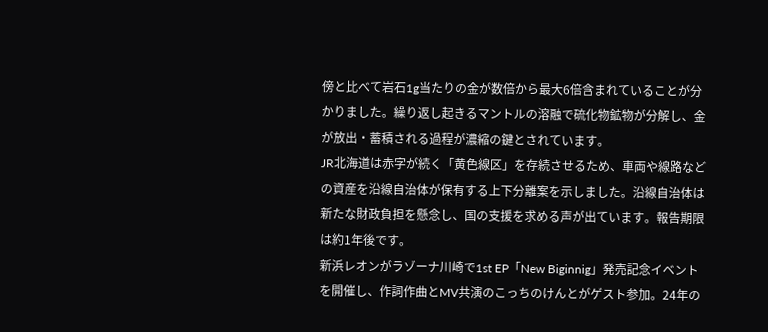傍と比べて岩石1g当たりの金が数倍から最大6倍含まれていることが分かりました。繰り返し起きるマントルの溶融で硫化物鉱物が分解し、金が放出・蓄積される過程が濃縮の鍵とされています。
JR北海道は赤字が続く「黄色線区」を存続させるため、車両や線路などの資産を沿線自治体が保有する上下分離案を示しました。沿線自治体は新たな財政負担を懸念し、国の支援を求める声が出ています。報告期限は約1年後です。
新浜レオンがラゾーナ川崎で1st EP「New Biginnig」発売記念イベントを開催し、作詞作曲とMV共演のこっちのけんとがゲスト参加。24年の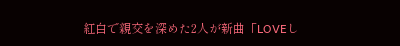紅白で親交を深めた2人が新曲「LOVEし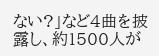ない?」など4曲を披露し、約1500人が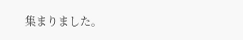集まりました。